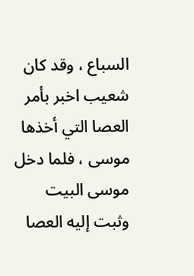السباع ، وقد كان شعيب اخبر بأمر العصا التي أخذها موسى ، فلما دخل موسى البيت وثبت إليه العصا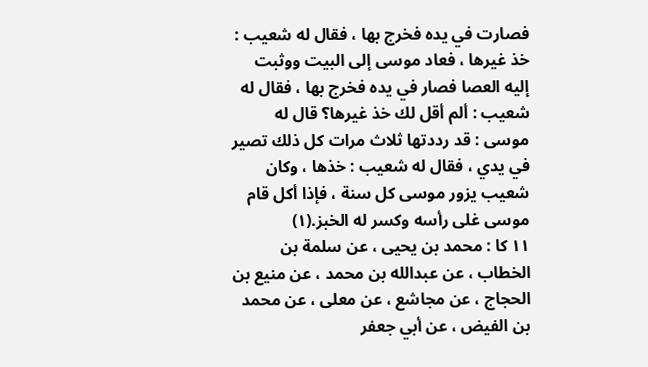فصارت في يده فخرج بها ، فقال له شعيب : خذ غيرها ، فعاد موسى إلى البيت ووثبت إليه العصا فصار في يده فخرج بها ، فقال له شعيب : ألم أقل لك خذ غيرها؟ قال له موسى : قد رددتها ثلاث مرات كل ذلك تصير في يدي ، فقال له شعيب : خذها ، وكان شعيب يزور موسى كل سنة ، فإذا أكل قام موسى غلى رأسه وكسر له الخبز.(١)
١١ كا : محمد بن يحيى ، عن سلمة بن الخطاب ، عن عبدالله بن محمد ، عن منيع بن الحجاج ، عن مجاشع ، عن معلى ، عن محمد بن الفيض ، عن أبي جعفر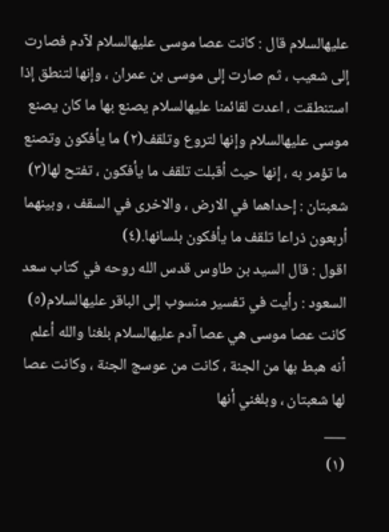عليهالسلام قال : كانت عصا موسى عليهالسلام لآدم فصارت إلى شعيب ، ثم صارت إلى موسى بن عمران ، وإنها لتنطق إذا استنطقت ، اعدت لقائمنا عليهالسلام يصنع بها ما كان يصنع موسى عليهالسلام وإنها لتروع وتلقف(٢) ما يأفكون وتصنع ما تؤمر به ، إنها حيث أقبلت تلقف ما يأفكون ، تفتح لها(٣) شعبتان : إحداهما في الارض ، والاخرى في السقف ، وبينهما أربعون ذراعا تلقف ما يأفكون بلسانها.(٤)
اقول : قال السيد بن طاوس قدس الله روحه في كتاب سعد السعود : رأيت في تفسير منسوب إلى الباقر عليهالسلام(٥) كانت عصا موسى هي عصا آدم عليهالسلام بلغنا والله أعلم أنه هبط بها من الجنة ، كانت من عوسج الجنة ، وكانت عصا لها شعبتان ، وبلغني أنها
___
(١)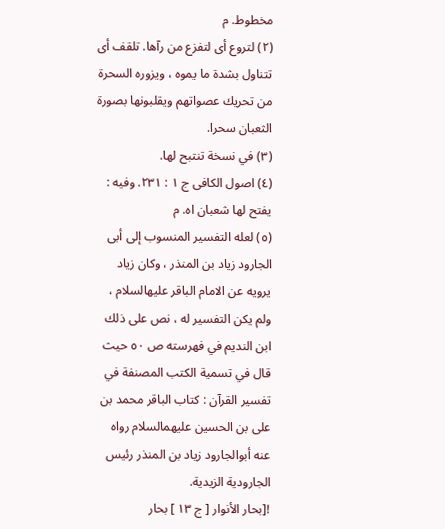مخطوط. م
(٢) لتروع أى لتفزع من رآها. تلقف أى تتناول بشدة ما يموه ، ويزوره السحرة من تحريك عصواتهم ويقلبونها بصورة الثعبان سحرا.
(٣) في نسخة تنتبح لها.
(٤) اصول الكافى ج ١ : ٢٣١. وفيه : يفتح لها شعبان اه. م
(٥) لعله التفسير المنسوب إلى أبى الجارود زياد بن المنذر ، وكان زياد يرويه عن الامام الباقر عليهالسلام ، ولم يكن التفسير له ، نص على ذلك ابن النديم في فهرسته ص ٥٠ حيث قال في تسمية الكتب المصنفة في تفسير القرآن : كتاب الباقر محمد بن على بن الحسين عليهمالسلام رواه عنه أبوالجارود زياد بن المنذر رئيس الجارودية الزيدية.
![بحار الأنوار [ ج ١٣ ] بحار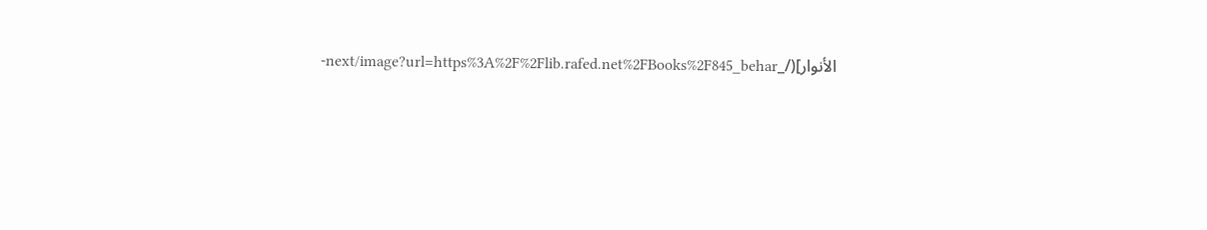الأنوار](/_next/image?url=https%3A%2F%2Flib.rafed.net%2FBooks%2F845_behar-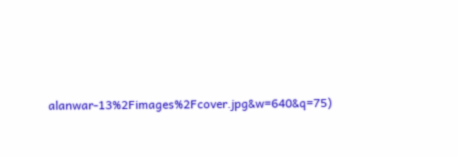alanwar-13%2Fimages%2Fcover.jpg&w=640&q=75)